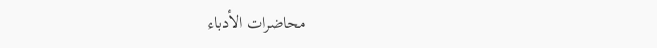محاضرات الأدباء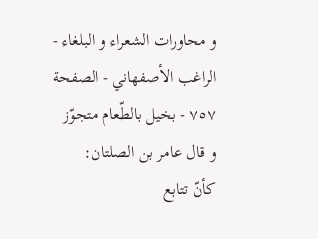و محاورات الشعراء و البلغاء - الراغب الأصفهاني - الصفحة ٧٥٧ - بخيل بالطّعام متجوّز
و قال عامر بن الصلتان:
كأنّ تتابع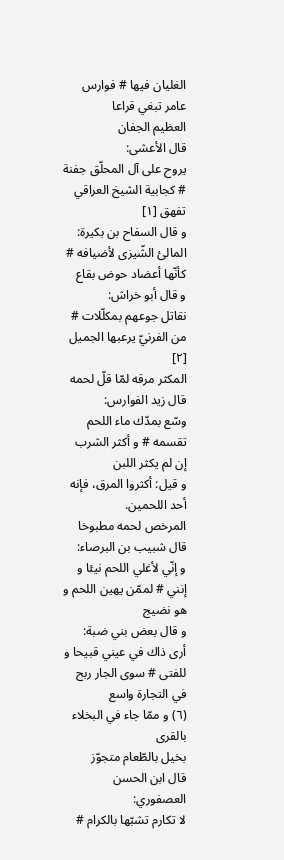الغليان فيها # فوارس عامر تبغي قراعا
العظيم الجفان
قال الأعشى:
يروح على آل المحلّق جفنة # كجابية الشيخ العراقي تفهق [١]
و قال السفاح بن بكيرة:
المالئ الشّيزى لأضيافه # كأنّها أعضاد حوض بقاع
و قال أبو خراش:
نقاتل جوعهم بمكلّلات # من الفرنيّ يرعبها الجميل [٢]
المكثر مرقه لمّا قلّ لحمه
قال زيد الفوارس:
وسّع بمدّك ماء اللحم تقسمه # و أكثر الشرب إن لم يكثر اللبن
و قيل: أكثروا المرق، فإنه أحد اللحمين.
المرخص لحمه مطبوخا
قال شبيب بن البرصاء:
و إنّي لأغلي اللحم نيئا و إنني # لممّن يهين اللحم و هو نضيج
و قال بعض بني ضبة:
أرى ذاك في عيني قبيحا و للفتى # سوى الجار ربح في التجارة واسع
(٦) و ممّا جاء في البخلاء بالقرى
بخيل بالطّعام متجوّز
قال ابن الحسن العصفوري:
لا تكارم تشبّها بالكرام #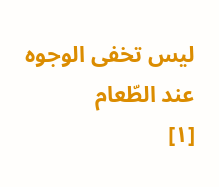ليس تخفى الوجوه عند الطّعام
[١]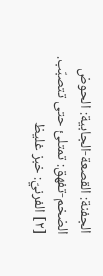الجفنة: القصعة-الجابية: الحوض الضخم-تفهق: تمتلئ حتى تتصبّب.
[٢] الفرنيّ: خبز غليظ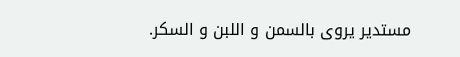مستدير يروى بالسمن و اللبن و السكر.